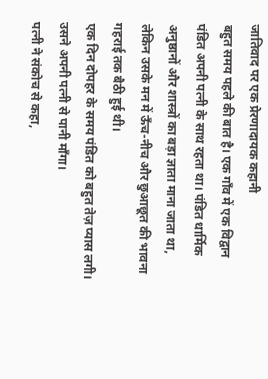जातिवाद पर एक प्रेरणादायक कहानी
बहुत समय पहले की बात है। एक गाँव में एक विद्वान पंडित अपनी पत्नी के साथ रहता था। पंडित धार्मिक अनुष्ठानों और शास्त्रों का बड़ा ज्ञाता माना जाता था, लेकिन उसके मन में ऊँच-नीच और छुआछूत की भावना गहराई तक बैठी हुई थी।
एक दिन दोपहर के समय पंडित को बहुत तेज़ प्यास लगी। उसने अपनी पत्नी से पानी माँगा।
पत्नी ने संकोच से कहा,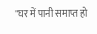"घर में पानी समाप्त हो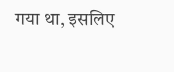गया था, इसलिए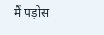मैं पड़ोस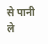से पानी ले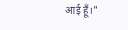आई हूँ।"